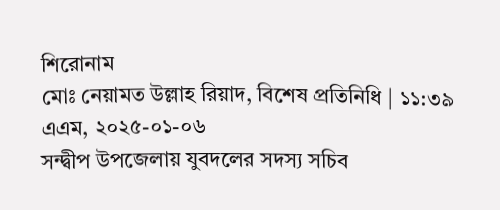শিরোনাম
মোঃ নেয়ামত উল্লাহ রিয়াদ, বিশেষ প্রতিনিধি | ১১:৩৯ এএম, ২০২৫-০১-০৬
সন্দ্বীপ উপজেলায় যুবদলের সদস্য সচিব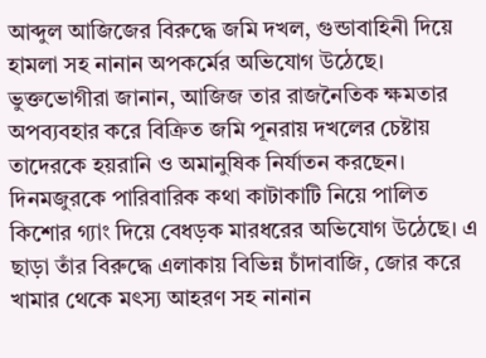আব্দুল আজিজের বিরুদ্ধে জমি দখল, গুন্ডাবাহিনী দিয়ে হামলা সহ নানান অপকর্মের অভিযোগ উঠেছে। ভুক্তভোগীরা জানান, আজিজ তার রাজনৈতিক ক্ষমতার অপব্যবহার করে বিক্রিত জমি পূনরায় দখলের চেষ্টায় তাদেরকে হয়রানি ও অমানুষিক নির্যাতন করছেন। দিনমজুরকে পারিবারিক কথা কাটাকাটি নিয়ে পালিত কিশোর গ্যাং দিয়ে বেধড়ক মারধরের অভিযোগ উঠেছে। এ ছাড়া তাঁর বিরুদ্ধে এলাকায় বিভিন্ন চাঁদাবাজি, জোর করে খামার থেকে মৎস্য আহরণ সহ নানান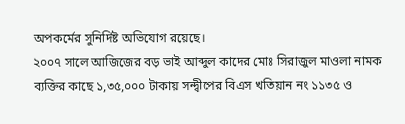অপকর্মের সুনির্দিষ্ট অভিযোগ রয়েছে।
২০০৭ সালে আজিজের বড় ভাই আব্দুল কাদের মোঃ সিরাজুল মাওলা নামক ব্যক্তির কাছে ১,৩৫,০০০ টাকায় সন্দ্বীপের বিএস খতিয়ান নং ১১৩৫ ও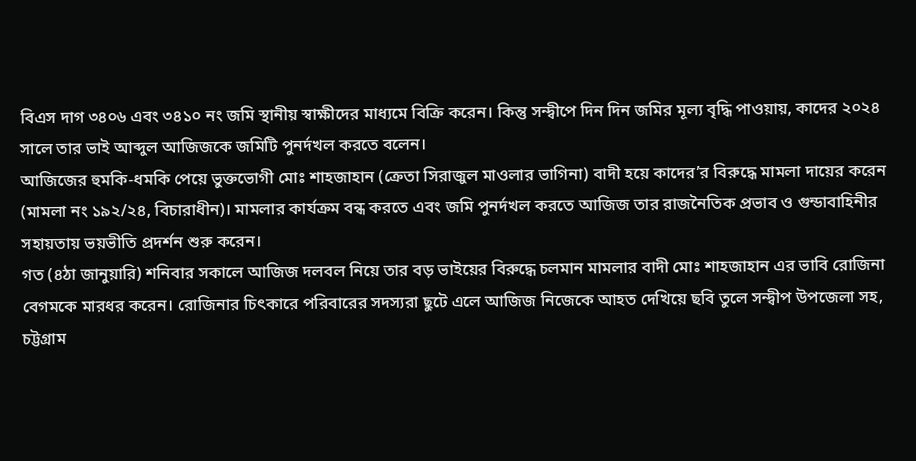বিএস দাগ ৩৪০৬ এবং ৩৪১০ নং জমি স্থানীয় স্বাক্ষীদের মাধ্যমে বিক্রি করেন। কিন্তু সন্দ্বীপে দিন দিন জমির মূল্য বৃদ্ধি পাওয়ায়, কাদের ২০২৪ সালে তার ভাই আব্দুল আজিজকে জমিটি পুনর্দখল করতে বলেন।
আজিজের হুমকি-ধমকি পেয়ে ভুক্তভোগী মোঃ শাহজাহান (ক্রেতা সিরাজুল মাওলার ভাগিনা) বাদী হয়ে কাদের’র বিরুদ্ধে মামলা দায়ের করেন (মামলা নং ১৯২/২৪, বিচারাধীন)। মামলার কার্যক্রম বন্ধ করতে এবং জমি পুনর্দখল করতে আজিজ তার রাজনৈতিক প্রভাব ও গুন্ডাবাহিনীর সহায়তায় ভয়ভীতি প্রদর্শন শুরু করেন।
গত (৪ঠা জানুয়ারি) শনিবার সকালে আজিজ দলবল নিয়ে তার বড় ভাইয়ের বিরুদ্ধে চলমান মামলার বাদী মোঃ শাহজাহান এর ভাবি রোজিনা বেগমকে মারধর করেন। রোজিনার চিৎকারে পরিবারের সদস্যরা ছুটে এলে আজিজ নিজেকে আহত দেখিয়ে ছবি তুলে সন্দ্বীপ উপজেলা সহ, চট্টগ্রাম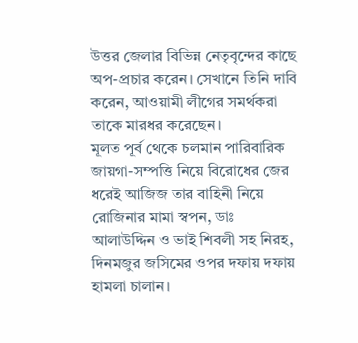উত্তর জেলার বিভিন্ন নেতৃবৃন্দের কাছে অপ-প্রচার করেন। সেখানে তিনি দাবি করেন, আওয়ামী লীগের সমর্থকরা তাকে মারধর করেছেন।
মূলত পূর্ব থেকে চলমান পারিবারিক জায়গা-সম্পত্তি নিয়ে বিরোধের জের ধরেই আজিজ তার বাহিনী নিয়ে রোজিনার মামা স্বপন, ডাঃ আলাউদ্দিন ও ভাই শিবলী সহ নিরহ, দিনমজুর জসিমের ওপর দফায় দফায় হামলা চালান।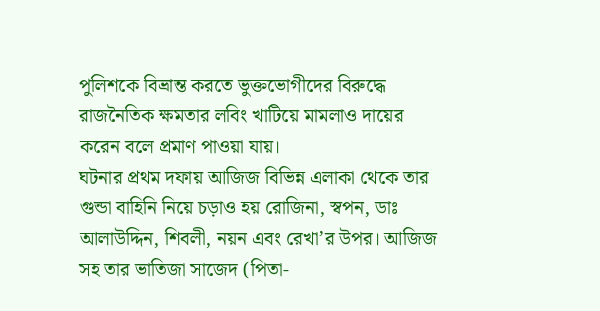পুলিশকে বিভ্রান্ত করতে ভুক্তভোগীদের বিরুদ্ধে রাজনৈতিক ক্ষমতার লবিং খাটিয়ে মামলাও দায়ের করেন বলে প্রমাণ পাওয়া যায়।
ঘটনার প্রথম দফায় আজিজ বিভিন্ন এলাকা থেকে তার গুন্ডা বাহিনি নিয়ে চড়াও হয় রোজিনা, স্বপন, ডাঃ আলাউদ্দিন, শিবলী, নয়ন এবং রেখা’র উপর। আজিজ সহ তার ভাতিজা সাজেদ (পিতা-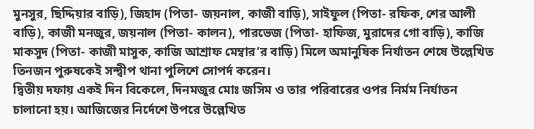মুনসুর, ছিদ্দিয়ার বাড়ি), জিহাদ (পিতা- জয়নাল, কাজী বাড়ি), সাইফুল (পিতা- রফিক, শের আলী বাড়ি), কাজী মনজুর, জয়নাল (পিতা- কালন), পারভেজ (পিতা- হাফিজ, মুরাদের গো বাড়ি), কাজি মাকসুদ (পিতা- কাজী মাসুক, কাজি আশ্রাফ মেম্বার’র বাড়ি) মিলে অমানুষিক নির্যাতন শেষে উল্লেখিত তিনজন পুরুষকেই সন্দ্বীপ থানা পুলিশে সোপর্দ করেন।
দ্বিতীয় দফায় একই দিন বিকেলে, দিনমজুর মোঃ জসিম ও তার পরিবারের ওপর নির্মম নির্যাতন চালানো হয়। আজিজের নির্দেশে উপরে উল্লেখিত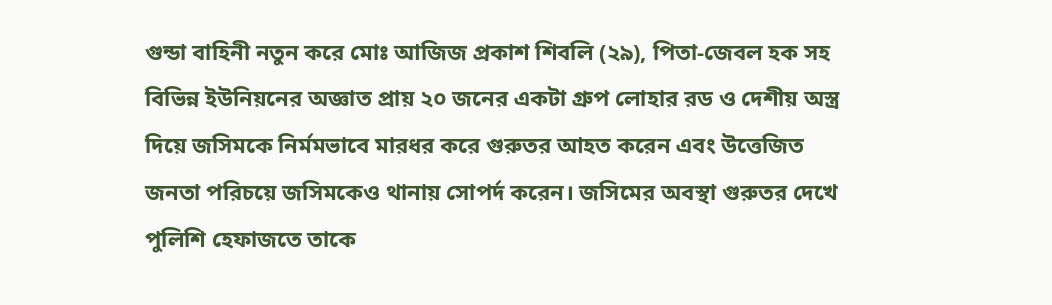গুন্ডা বাহিনী নতুন করে মোঃ আজিজ প্রকাশ শিবলি (২৯), পিতা-জেবল হক সহ বিভিন্ন ইউনিয়নের অজ্ঞাত প্রায় ২০ জনের একটা গ্রুপ লোহার রড ও দেশীয় অস্ত্র দিয়ে জসিমকে নির্মমভাবে মারধর করে গুরুতর আহত করেন এবং উত্তেজিত জনতা পরিচয়ে জসিমকেও থানায় সোপর্দ করেন। জসিমের অবস্থা গুরুতর দেখে পুলিশি হেফাজতে তাকে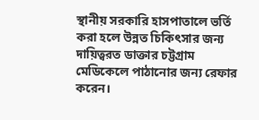স্থানীয় সরকারি হাসপাতালে ভর্তি করা হলে উন্নত চিকিৎসার জন্য দায়িত্বরত ডাক্তার চট্টগ্রাম মেডিকেলে পাঠানোর জন্য রেফার করেন।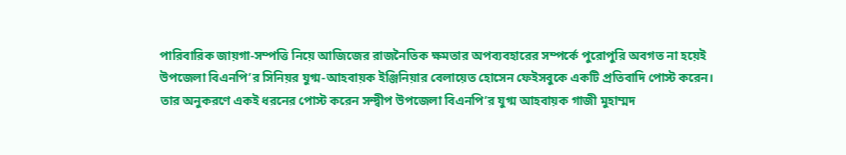পারিবারিক জায়গা-সম্পত্তি নিয়ে আজিজের রাজনৈতিক ক্ষমতার অপব্যবহারের সম্পর্কে পুরোপুরি অবগত না হয়েই উপজেলা বিএনপি’র সিনিয়র যুগ্ম-আহবায়ক ইঞ্জিনিয়ার বেলায়েত হোসেন ফেইসবুকে একটি প্রতিবাদি পোস্ট করেন।
তার অনুকরণে একই ধরনের পোস্ট করেন সন্দ্বীপ উপজেলা বিএনপি’র যুগ্ম আহবায়ক গাজী মুহাম্মদ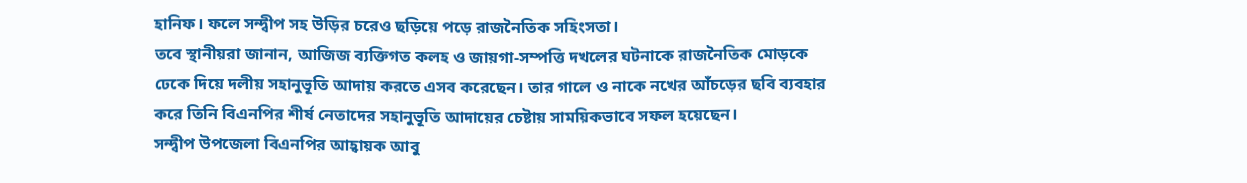হানিফ। ফলে সন্দ্বীপ সহ উড়ির চরেও ছড়িয়ে পড়ে রাজনৈতিক সহিংসতা।
তবে স্থানীয়রা জানান, আজিজ ব্যক্তিগত কলহ ও জায়গা-সম্পত্তি দখলের ঘটনাকে রাজনৈতিক মোড়কে ঢেকে দিয়ে দলীয় সহানুভূতি আদায় করতে এসব করেছেন। তার গালে ও নাকে নখের আঁচড়ের ছবি ব্যবহার করে তিনি বিএনপির শীর্ষ নেতাদের সহানুভূতি আদায়ের চেষ্টায় সাময়িকভাবে সফল হয়েছেন।
সন্দ্বীপ উপজেলা বিএনপির আহ্বায়ক আবু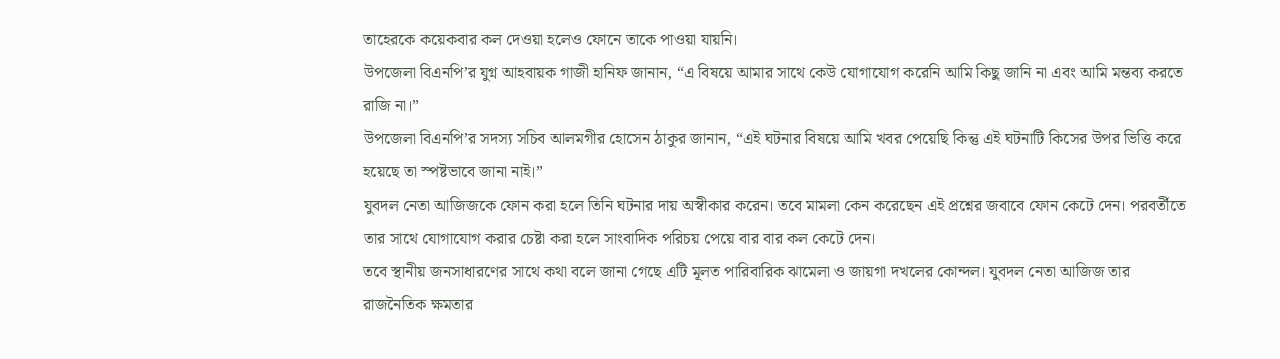তাহেরকে কয়েকবার কল দেওয়া হলেও ফোনে তাকে পাওয়া যায়নি।
উপজেলা বিএনপি’র যুগ্ন আহবায়ক গাজী হানিফ জানান, “এ বিষয়ে আমার সাথে কেউ যোগাযোগ করেনি আমি কিছু জানি না এবং আমি মন্তব্য করতে রাজি না।”
উপজেলা বিএনপি’র সদস্য সচিব আলমগীর হোসেন ঠাকুর জানান, “এই ঘটনার বিষয়ে আমি খবর পেয়েছি কিন্তু এই ঘটনাটি কিসের উপর ভিত্তি করে হয়েছে তা স্পষ্টভাবে জানা নাই।”
যুবদল নেতা আজিজকে ফোন করা হলে তিনি ঘটনার দায় অস্বীকার করেন। তবে মামলা কেন করেছেন এই প্রশ্নের জবাবে ফোন কেটে দেন। পরবর্তীতে তার সাথে যোগাযোগ করার চেষ্টা করা হলে সাংবাদিক পরিচয় পেয়ে বার বার কল কেটে দেন।
তবে স্থানীয় জনসাধারণের সাথে কথা বলে জানা গেছে এটি মূলত পারিবারিক ঝামেলা ও জায়গা দখলের কোন্দল। যুবদল নেতা আজিজ তার রাজনৈতিক ক্ষমতার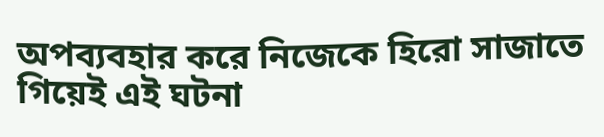অপব্যবহার করে নিজেকে হিরো সাজাতে গিয়েই এই ঘটনা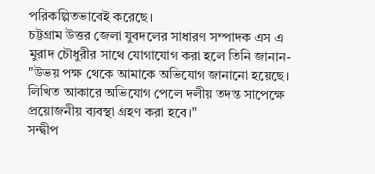পরিকল্পিতভাবেই করেছে।
চট্টগ্রাম উত্তর জেলা যুবদলের সাধারণ সম্পাদক এস এ মুরাদ চৌধুরীর সাথে যোগাযোগ করা হলে তিনি জানান- "উভয় পক্ষ থেকে আমাকে অভিযোগ জানানো হয়েছে। লিখিত আকারে অভিযোগ পেলে দলীয় তদন্ত সাপেক্ষে প্রয়োজনীয় ব্যবস্থা গ্রহণ করা হবে।"
সন্দ্বীপ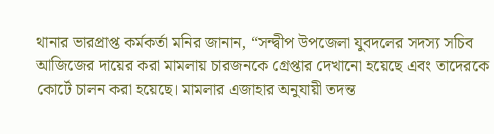থানার ভারপ্রাপ্ত কর্মকর্তা মনির জানান, “সন্দ্বীপ উপজেলা যুবদলের সদস্য সচিব আজিজের দায়ের করা মামলায় চারজনকে গ্রেপ্তার দেখানো হয়েছে এবং তাদেরকে কোর্টে চালন করা হয়েছে। মামলার এজাহার অনুযায়ী তদন্ত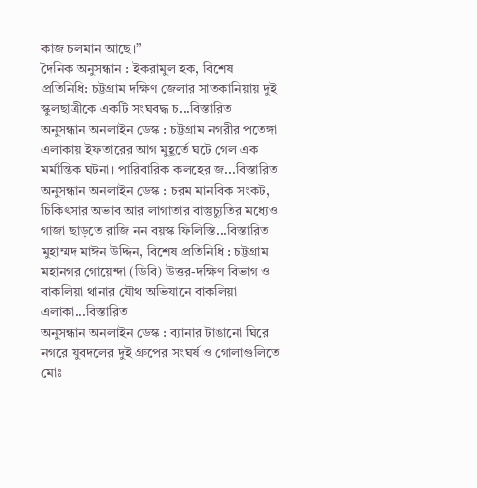কাজ চলমান আছে।”
দৈনিক অনুসন্ধান : ইকরামুল হক, বিশেষ প্রতিনিধি: চট্টগ্রাম দক্ষিণ জেলার সাতকানিয়ায় দুই স্কুলছাত্রীকে একটি সংঘবদ্ধ চ...বিস্তারিত
অনুসন্ধান অনলাইন ডেস্ক : চট্টগ্রাম নগরীর পতেঙ্গা এলাকায় ইফতারের আগ মুহূর্তে ঘটে গেল এক মর্মান্তিক ঘটনা। পারিবারিক কলহের জ...বিস্তারিত
অনুসন্ধান অনলাইন ডেস্ক : চরম মানবিক সংকট, চিকিৎসার অভাব আর লাগাতার বাস্তুচ্যুতির মধ্যেও গাজা ছাড়তে রাজি নন বয়স্ক ফিলিস্তি...বিস্তারিত
মুহাম্মদ মাঈন উদ্দিন, বিশেষ প্রতিনিধি : চট্টগ্রাম মহানগর গোয়েন্দা (ডিবি) উত্তর-দক্ষিণ বিভাগ ও বাকলিয়া থানার যৌথ অভিযানে বাকলিয়া এলাকা...বিস্তারিত
অনুসন্ধান অনলাইন ডেস্ক : ব্যানার টাঙানো ঘিরে নগরে যুবদলের দুই গ্রুপের সংঘর্ষ ও গোলাগুলিতে মোঃ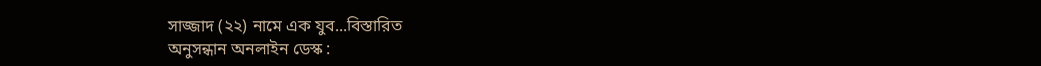সাজ্জাদ (২২) নামে এক যুব...বিস্তারিত
অনুসন্ধান অনলাইন ডেস্ক :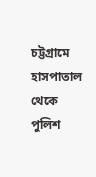চট্টগ্রামে হাসপাতাল থেকে পুলিশ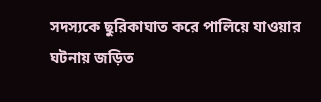সদস্যকে ছুরিকাঘাত করে পালিয়ে যাওয়ার ঘটনায় জড়িত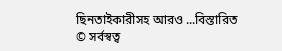ছিনতাইকারীসহ আরও ...বিস্তারিত
© সর্বস্বত্ব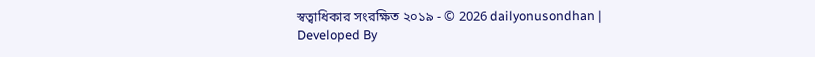স্বত্বাধিকার সংরক্ষিত ২০১৯ - © 2026 dailyonusondhan | Developed By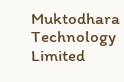Muktodhara Technology Limited